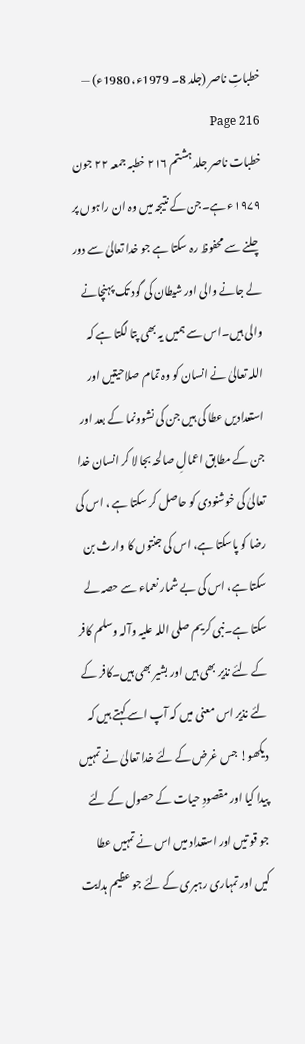خطباتِ ناصر (جلد 8۔ 1979ء، 1980ء) — Page 216
خطبات ناصر جلد ہشتم ۲۱۶ خطبہ جمعہ ۲۲ جون ۱۹۷۹ء ہے۔جن کے نتیجہ میں وہ ان راہوں پر چلنے سے محفوظ رہ سکتا ہے جو خدا تعالیٰ سے دور لے جانے والی اور شیطان کی گود تک پہنچانے والی ہیں۔اس سے ہمیں یہ بھی پتا لگتا ہے کہ اللہ تعالیٰ نے انسان کو وہ تمام صلاحیتیں اور استعدادیں عطا کی ہیں جن کی نشوونما کے بعد اور جن کے مطابق اعمالِ صالحہ بجا لا کر انسان خدا تعالیٰ کی خوشنودی کو حاصل کر سکتا ہے ، اس کی رضا کو پاسکتا ہے، اس کی جنتوں کا وارث بن سکتا ہے، اس کی بے شمار نعماء سے حصہ لے سکتا ہے۔نبی کریم صلی اللہ علیہ وآلہ وسلم کافر کے لئے نذیر بھی ہیں اور بشیر بھی ہیں۔کافر کے لئے نذیر اس معنی میں کہ آپ اسے کہتے ہیں کہ دیکھو! جس غرض کے لئے خدا تعالیٰ نے تمہیں پیدا کیا اور مقصودِ حیات کے حصول کے لئے جو قو تیں اور استعداد میں اس نے تمہیں عطا کیں اور تمہاری رہبری کے لئے جو عظیم ہدایت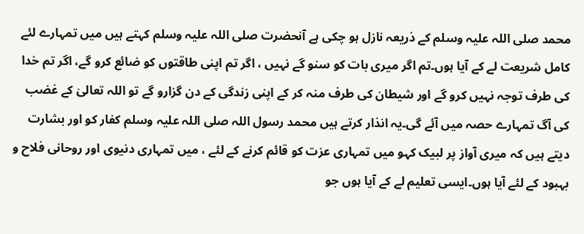محمد صلی اللہ علیہ وسلم کے ذریعہ نازل ہو چکی ہے آنحضرت صلی اللہ علیہ وسلم کہتے ہیں میں تمہارے لئے کامل شریعت لے کے آیا ہوں۔تم اگر میری بات کو سنو گے نہیں ، اگر تم اپنی طاقتوں کو ضائع کرو گے، اگر تم خدا کی طرف توجہ نہیں کرو گے اور شیطان کی طرف منہ کر کے اپنی زندگی کے دن گزارو گے تو اللہ تعالیٰ کے غضب کی آگ تمہارے حصہ میں آئے گی۔یہ انذار کرتے ہیں محمد رسول اللہ صلی اللہ علیہ وسلم کفار کو اور بشارت دیتے ہیں کہ میری آواز پر لبیک کہو میں تمہاری عزت کو قائم کرنے کے لئے ، میں تمہاری دنیوی اور روحانی فلاح و بہبود کے لئے آیا ہوں۔ایسی تعلیم لے کے آیا ہوں جو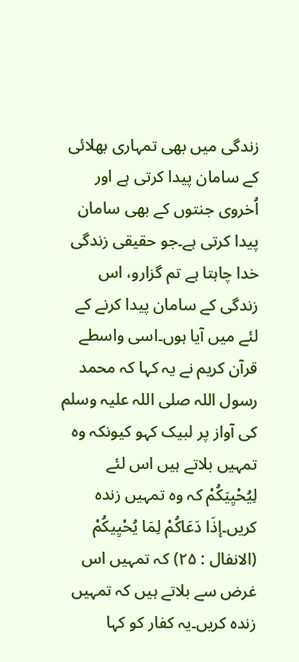زندگی میں بھی تمہاری بھلائی کے سامان پیدا کرتی ہے اور اُخروی جنتوں کے بھی سامان پیدا کرتی ہے۔جو حقیقی زندگی خدا چاہتا ہے تم گزارو، اس زندگی کے سامان پیدا کرنے کے لئے میں آیا ہوں۔اسی واسطے قرآن کریم نے یہ کہا کہ محمد رسول اللہ صلی اللہ علیہ وسلم کی آواز پر لبیک کہو کیونکہ وہ تمہیں بلاتے ہیں اس لئے لِيُحْيِيَكُمْ کہ وہ تمہیں زندہ کریں۔إذَا دَعَاكُمْ لِمَا يُحْيِيكُمْ (الانفال : ۲۵) کہ تمہیں اس غرض سے بلاتے ہیں کہ تمہیں زندہ کریں۔یہ کفار کو کہا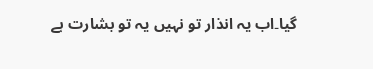گیا۔اب یہ انذار تو نہیں یہ تو بشارت ہے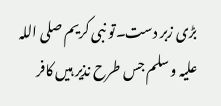بڑی زبر دست۔تو نبی کریم صلی اللہ علیہ وسلم جس طرح نذیر ہیں کافر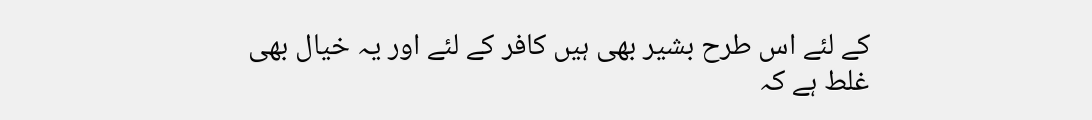کے لئے اس طرح بشیر بھی ہیں کافر کے لئے اور یہ خیال بھی غلط ہے کہ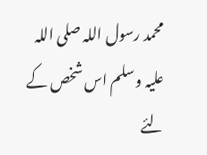محمد رسول اللہ صلی اللہ علیہ وسلم اس شخص کے لئے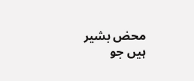محض بشیر ہیں جو